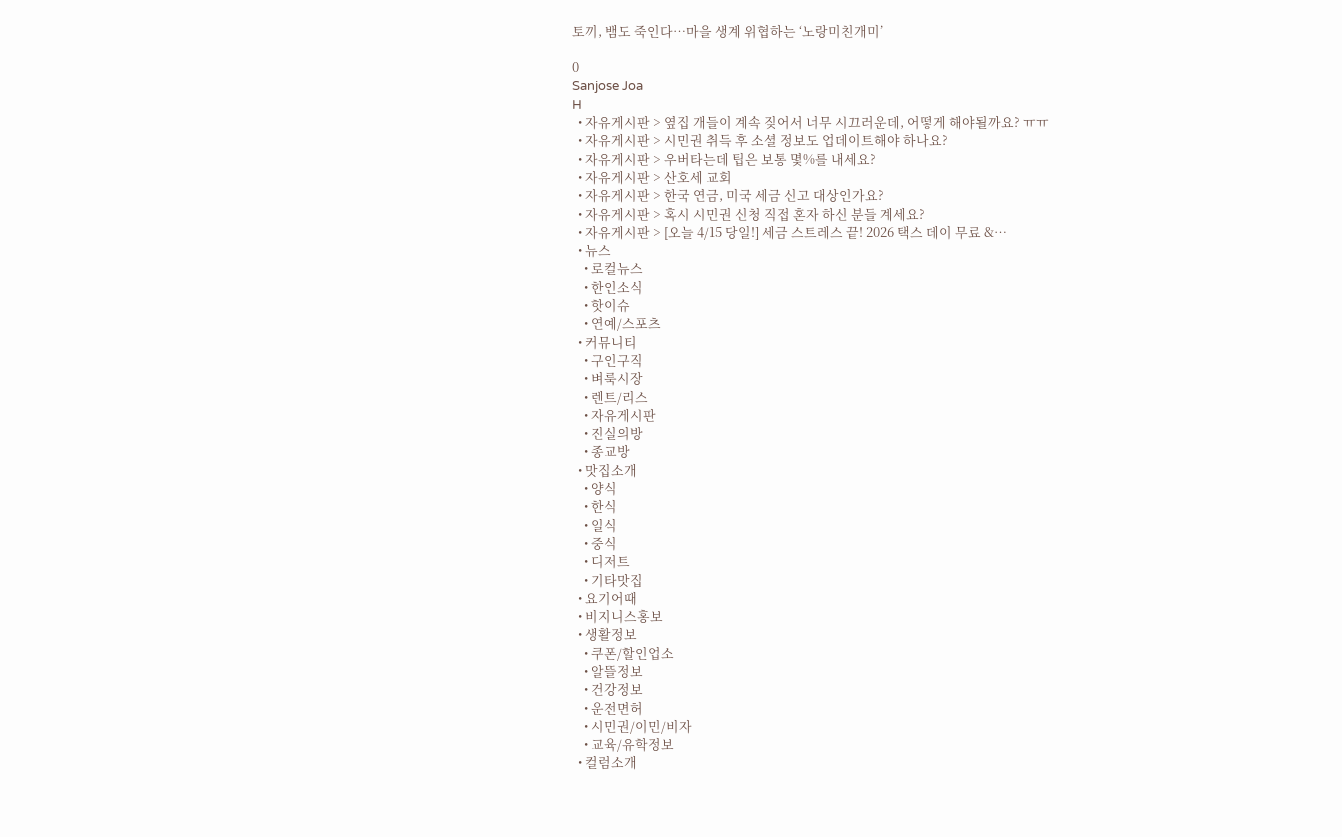토끼, 뱀도 죽인다…마을 생계 위협하는 ‘노랑미친개미’

0
Sanjose Joa
H
  • 자유게시판 > 옆집 개들이 계속 짖어서 너무 시끄러운데, 어떻게 해야될까요? ㅠㅠ
  • 자유게시판 > 시민권 취득 후 소셜 정보도 업데이트해야 하나요?
  • 자유게시판 > 우버타는데 팁은 보통 몇%를 내세요?
  • 자유게시판 > 산호세 교회
  • 자유게시판 > 한국 연금, 미국 세금 신고 대상인가요?
  • 자유게시판 > 혹시 시민권 신청 직접 혼자 하신 분들 계세요?
  • 자유게시판 > [오늘 4/15 당일!] 세금 스트레스 끝! 2026 택스 데이 무료 &…
  • 뉴스
    • 로컬뉴스
    • 한인소식
    • 핫이슈
    • 연예/스포츠
  • 커뮤니티
    • 구인구직
    • 벼룩시장
    • 렌트/리스
    • 자유게시판
    • 진실의방
    • 종교방
  • 맛집소개
    • 양식
    • 한식
    • 일식
    • 중식
    • 디저트
    • 기타맛집
  • 요기어때
  • 비지니스홍보
  • 생활정보
    • 쿠폰/할인업소
    • 알뜰정보
    • 건강정보
    • 운전면허
    • 시민권/이민/비자
    • 교육/유학정보
  • 컬럼소개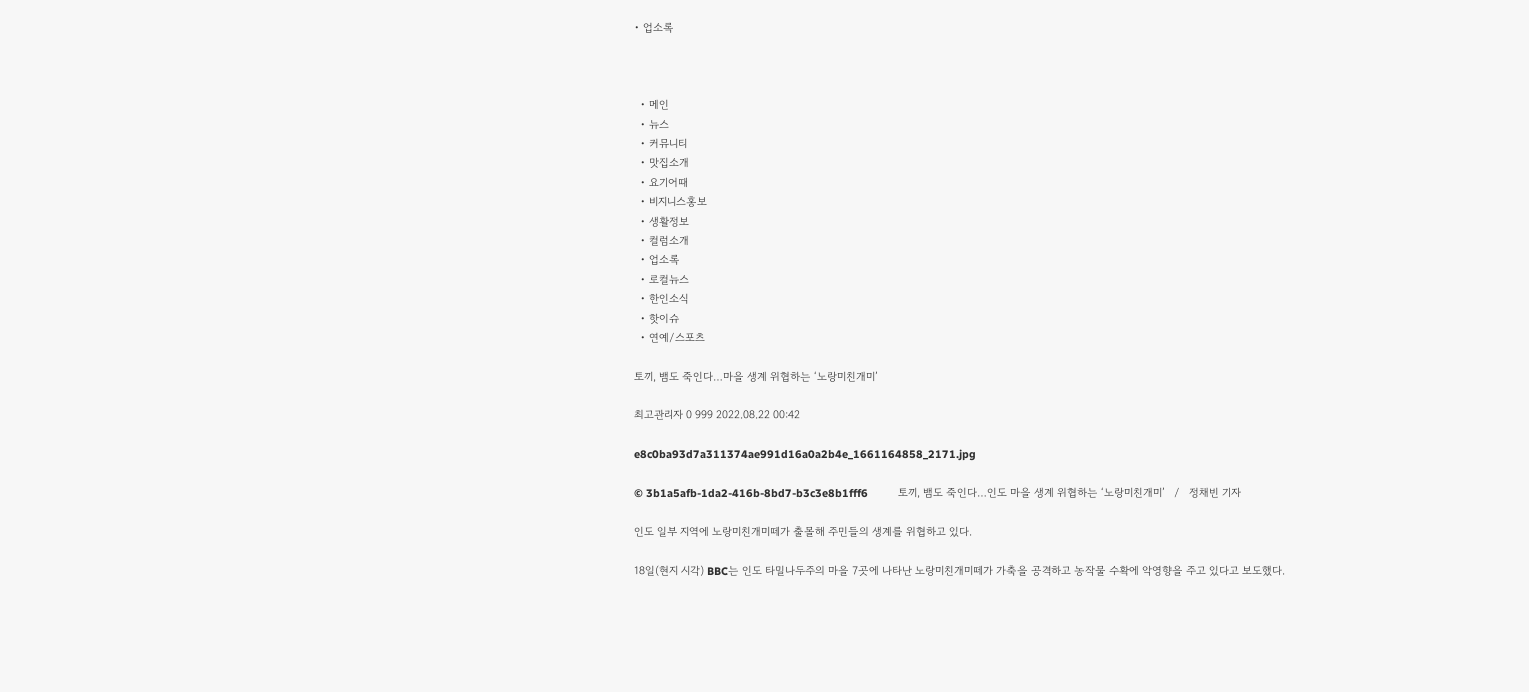• 업소록



  • 메인
  • 뉴스
  • 커뮤니티
  • 맛집소개
  • 요기어때
  • 비지니스홍보
  • 생활정보
  • 컬럼소개
  • 업소록
  • 로컬뉴스
  • 한인소식
  • 핫이슈
  • 연예/스포츠

토끼, 뱀도 죽인다…마을 생계 위협하는 ‘노랑미친개미’

최고관리자 0 999 2022.08.22 00:42

e8c0ba93d7a311374ae991d16a0a2b4e_1661164858_2171.jpg

© 3b1a5afb-1da2-416b-8bd7-b3c3e8b1fff6          토끼, 뱀도 죽인다…인도 마을 생계 위협하는 ‘노랑미친개미’   /   정채빈 기자

인도 일부 지역에 노랑미친개미떼가 출몰해 주민들의 생계를 위협하고 있다.

18일(현지 시각) BBC는 인도 타밀나두주의 마을 7곳에 나타난 노랑미친개미떼가 가축을 공격하고 농작물 수확에 악영향을 주고 있다고 보도했다.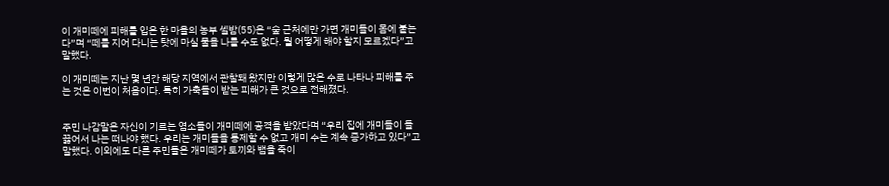이 개미떼에 피해를 입은 한 마을의 농부 셀밤(55)은 “숲 근처에만 가면 개미들이 몸에 붙는다”며 “떼를 지어 다니는 탓에 마실 물을 나를 수도 없다. 뭘 어떻게 해야 할지 모르겠다”고 말했다.

이 개미떼는 지난 몇 년간 해당 지역에서 관찰돼 왔지만 이렇게 많은 수로 나타나 피해를 주는 것은 이번이 처음이다. 특히 가축들이 받는 피해가 큰 것으로 전해졌다.


주민 나감말은 자신이 기르는 염소들이 개미떼에 공격을 받았다며 “우리 집에 개미들이 들끓어서 나는 떠나야 했다. 우리는 개미들을 통제할 수 없고 개미 수는 계속 증가하고 있다”고 말했다. 이외에도 다른 주민들은 개미떼가 토끼와 뱀을 죽이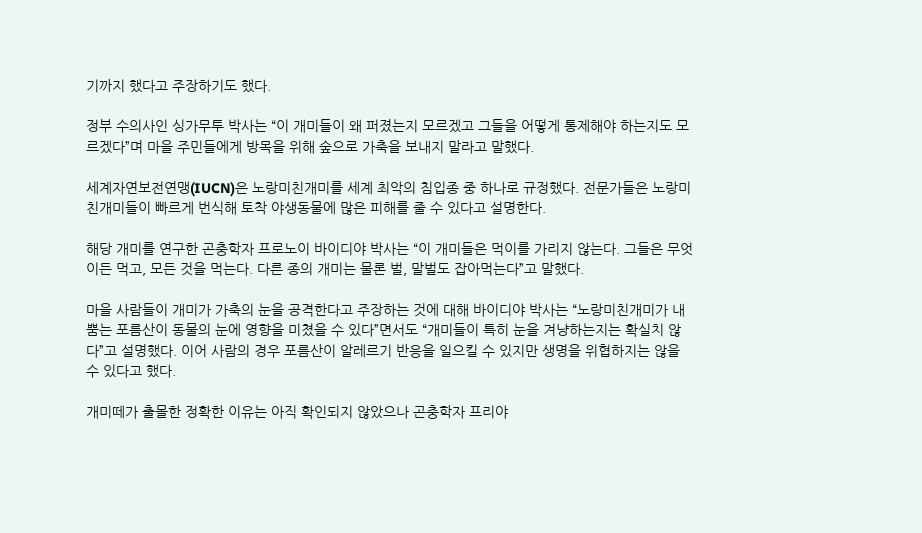기까지 했다고 주장하기도 했다.

정부 수의사인 싱가무투 박사는 “이 개미들이 왜 퍼졌는지 모르겠고 그들을 어떻게 통제해야 하는지도 모르겠다”며 마을 주민들에게 방목을 위해 숲으로 가축을 보내지 말라고 말했다.

세계자연보전연맹(IUCN)은 노랑미친개미를 세계 최악의 침입종 중 하나로 규정했다. 전문가들은 노랑미친개미들이 빠르게 번식해 토착 야생동물에 많은 피해를 줄 수 있다고 설명한다.

해당 개미를 연구한 곤충학자 프로노이 바이디야 박사는 “이 개미들은 먹이를 가리지 않는다. 그들은 무엇이든 먹고, 모든 것을 먹는다. 다른 종의 개미는 물론 벌, 말벌도 잡아먹는다”고 말했다.

마을 사람들이 개미가 가축의 눈을 공격한다고 주장하는 것에 대해 바이디야 박사는 “노랑미친개미가 내뿜는 포름산이 동물의 눈에 영향을 미쳤을 수 있다”면서도 “개미들이 특히 눈을 겨냥하는지는 확실치 않다”고 설명했다. 이어 사람의 경우 포름산이 알레르기 반응을 일으킬 수 있지만 생명을 위협하지는 않을 수 있다고 했다.

개미떼가 출몰한 정확한 이유는 아직 확인되지 않았으나 곤충학자 프리야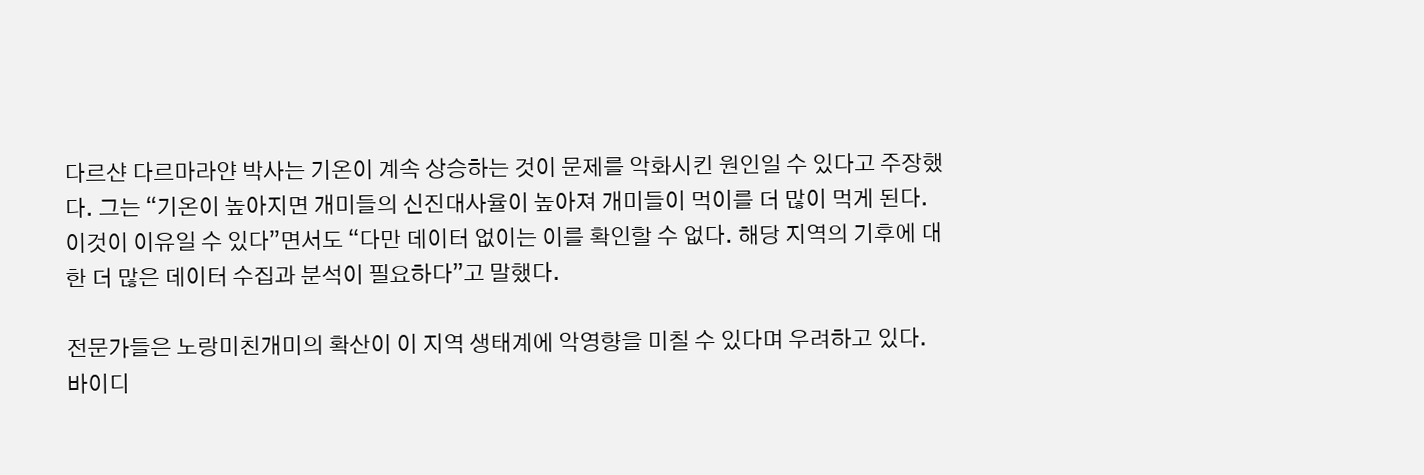다르샨 다르마라얀 박사는 기온이 계속 상승하는 것이 문제를 악화시킨 원인일 수 있다고 주장했다. 그는 “기온이 높아지면 개미들의 신진대사율이 높아져 개미들이 먹이를 더 많이 먹게 된다. 이것이 이유일 수 있다”면서도 “다만 데이터 없이는 이를 확인할 수 없다. 해당 지역의 기후에 대한 더 많은 데이터 수집과 분석이 필요하다”고 말했다.

전문가들은 노랑미친개미의 확산이 이 지역 생태계에 악영향을 미칠 수 있다며 우려하고 있다. 바이디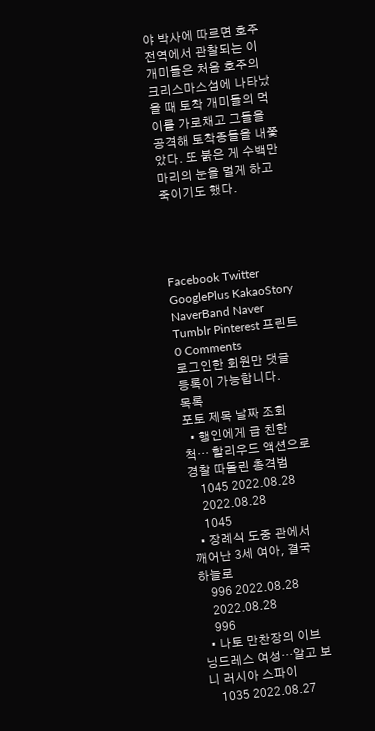야 박사에 따르면 호주 전역에서 관찰되는 이 개미들은 처음 호주의 크리스마스섬에 나타났을 때 토착 개미들의 먹이를 가로채고 그들을 공격해 토착종들을 내쫓았다. 또 붉은 게 수백만 마리의 눈을 멀게 하고 죽이기도 했다.




Facebook Twitter GooglePlus KakaoStory NaverBand Naver Tumblr Pinterest 프린트
0 Comments
로그인한 회원만 댓글 등록이 가능합니다.
목록
포토 제목 날짜 조회
  • 행인에게 급 친한 척… 할리우드 액션으로 경찰 따돌린 총격범
    1045 2022.08.28
    2022.08.28
    1045
  • 장례식 도중 관에서 깨어난 3세 여아, 결국 하늘로
    996 2022.08.28
    2022.08.28
    996
  • 나토 만찬장의 이브닝드레스 여성…알고 보니 러시아 스파이
    1035 2022.08.27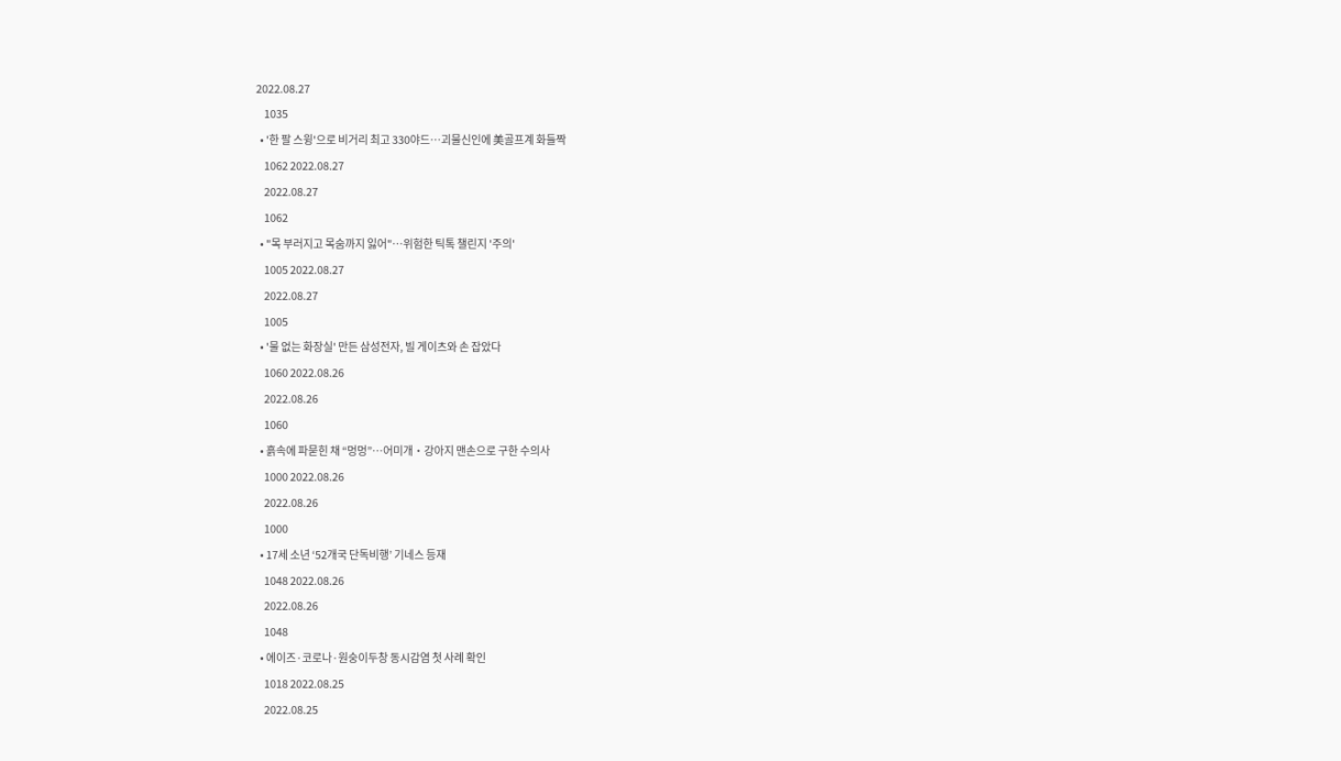2022.08.27
    1035
  • '한 팔 스윙'으로 비거리 최고 330야드…괴물신인에 美골프계 화들짝
    1062 2022.08.27
    2022.08.27
    1062
  • "목 부러지고 목숨까지 잃어"…위험한 틱톡 챌린지 '주의'
    1005 2022.08.27
    2022.08.27
    1005
  • '물 없는 화장실' 만든 삼성전자, 빌 게이츠와 손 잡았다
    1060 2022.08.26
    2022.08.26
    1060
  • 흙속에 파묻힌 채 “멍멍”…어미개‧강아지 맨손으로 구한 수의사
    1000 2022.08.26
    2022.08.26
    1000
  • 17세 소년 ‘52개국 단독비행’ 기네스 등재
    1048 2022.08.26
    2022.08.26
    1048
  • 에이즈·코로나·원숭이두창 동시감염 첫 사례 확인
    1018 2022.08.25
    2022.08.25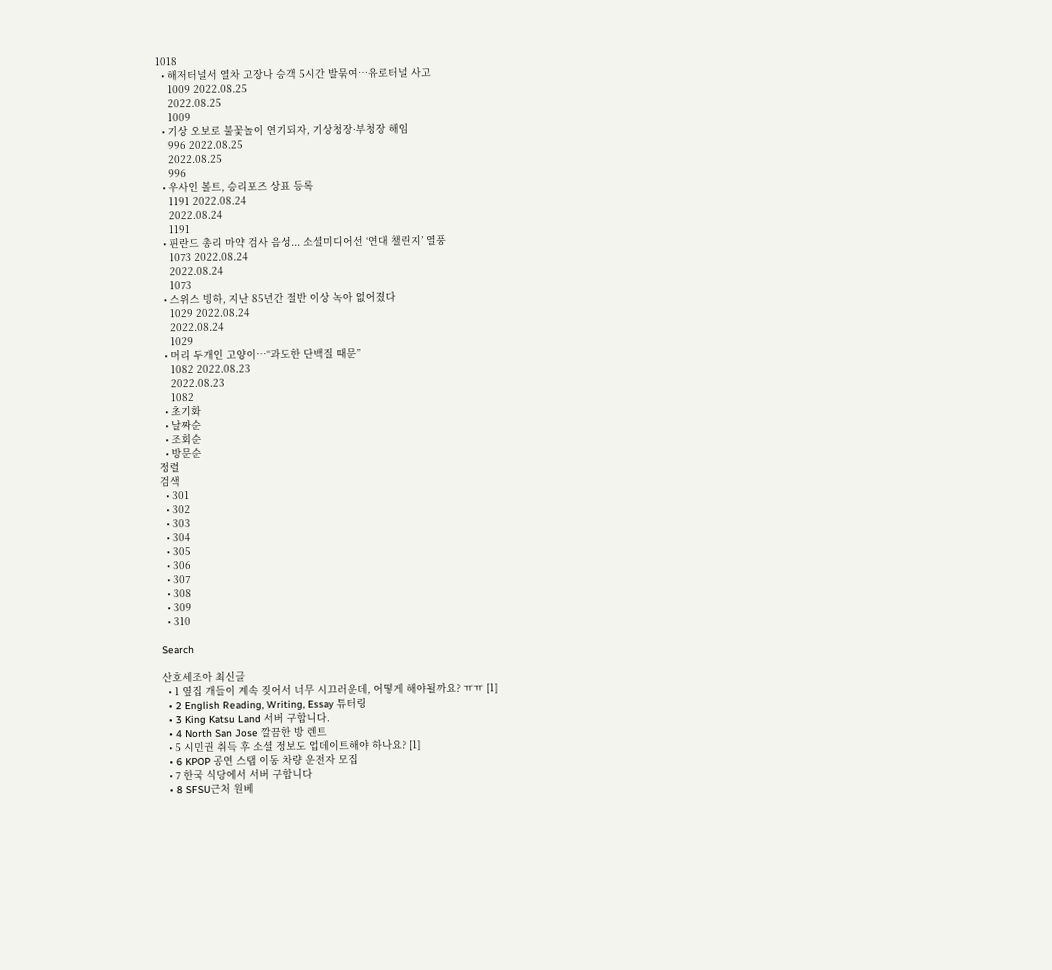1018
  • 해저터널서 열차 고장나 승객 5시간 발묶여…유로터널 사고
    1009 2022.08.25
    2022.08.25
    1009
  • 기상 오보로 불꽃놀이 연기되자, 기상청장·부청장 해임
    996 2022.08.25
    2022.08.25
    996
  • 우사인 볼트, 승리포즈 상표 등록
    1191 2022.08.24
    2022.08.24
    1191
  • 핀란드 총리 마약 검사 음성... 소셜미디어선 ‘연대 챌린지’ 열풍
    1073 2022.08.24
    2022.08.24
    1073
  • 스위스 빙하, 지난 85년간 절반 이상 녹아 없어졌다
    1029 2022.08.24
    2022.08.24
    1029
  • 머리 두개인 고양이…“과도한 단백질 때문”
    1082 2022.08.23
    2022.08.23
    1082
  • 초기화
  • 날짜순
  • 조회순
  • 방문순
정렬
검색
  • 301
  • 302
  • 303
  • 304
  • 305
  • 306
  • 307
  • 308
  • 309
  • 310

Search

산호세조아 최신글
  • 1 옆집 개들이 계속 짖어서 너무 시끄러운데, 어떻게 해야될까요? ㅠㅠ [1]
  • 2 English Reading, Writing, Essay 튜터링
  • 3 King Katsu Land 서버 구합니다.
  • 4 North San Jose 깔끔한 방 렌트
  • 5 시민권 취득 후 소셜 정보도 업데이트해야 하나요? [1]
  • 6 KPOP 공연 스탭 이동 차량 운전자 모집
  • 7 한국 식당에서 서버 구합니다
  • 8 SFSU근처 원베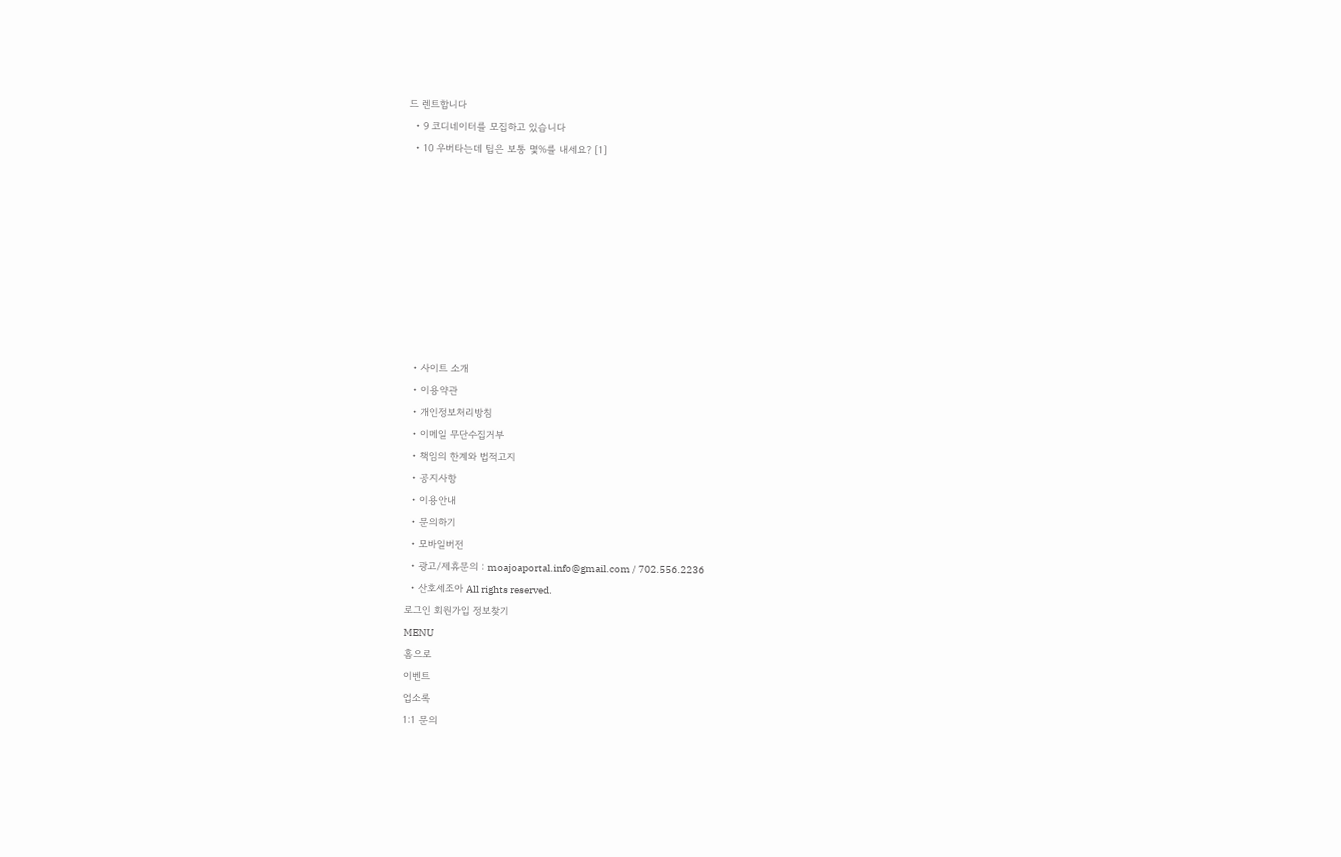드 렌트합니다
  • 9 코디네이터를 모집하고 있습니다
  • 10 우버타는데 팁은 보통 몇%를 내세요? [1]









  • 사이트 소개
  • 이용약관
  • 개인정보처리방침
  • 이메일 무단수집거부
  • 책임의 한계와 법적고지
  • 공지사항
  • 이용안내
  • 문의하기
  • 모바일버전
  • 광고/제휴문의 : moajoaportal.info@gmail.com / 702.556.2236
  • 산호세조아 All rights reserved.
로그인 회원가입 정보찾기
MENU
홈으로
이벤트
업소록
1:1 문의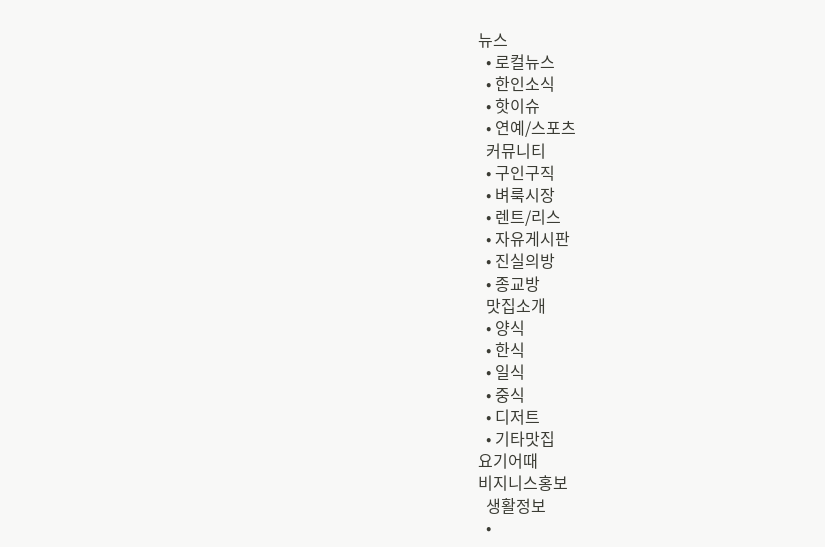뉴스
  • 로컬뉴스
  • 한인소식
  • 핫이슈
  • 연예/스포츠
  커뮤니티
  • 구인구직
  • 벼룩시장
  • 렌트/리스
  • 자유게시판
  • 진실의방
  • 종교방
  맛집소개
  • 양식
  • 한식
  • 일식
  • 중식
  • 디저트
  • 기타맛집
요기어때
비지니스홍보
  생활정보
  •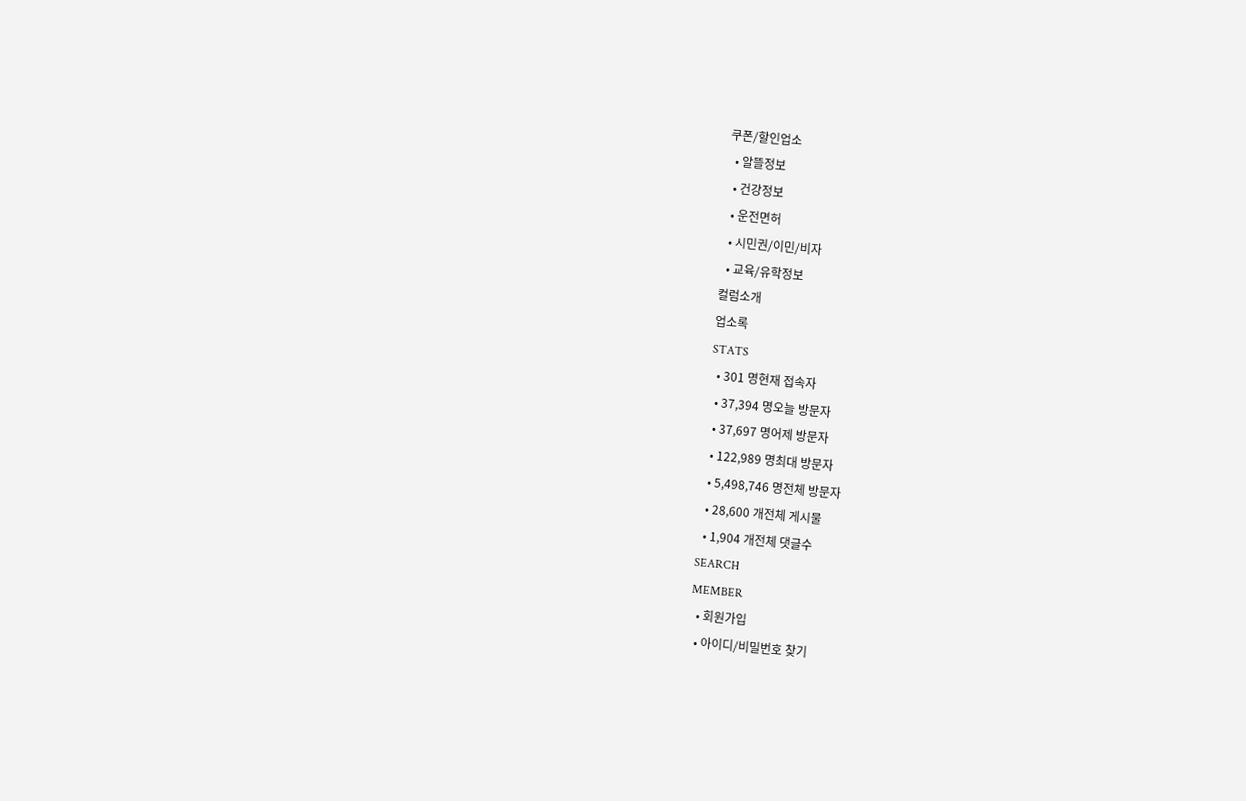쿠폰/할인업소
  • 알뜰정보
  • 건강정보
  • 운전면허
  • 시민권/이민/비자
  • 교육/유학정보
컬럼소개
업소록
STATS
  • 301 명현재 접속자
  • 37,394 명오늘 방문자
  • 37,697 명어제 방문자
  • 122,989 명최대 방문자
  • 5,498,746 명전체 방문자
  • 28,600 개전체 게시물
  • 1,904 개전체 댓글수
SEARCH
MEMBER
  • 회원가입
  • 아이디/비밀번호 찾기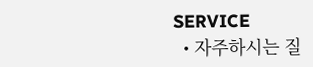SERVICE
  • 자주하시는 질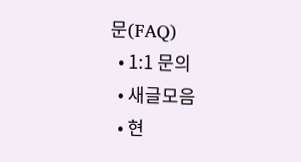문(FAQ)
  • 1:1 문의
  • 새글모음
  • 현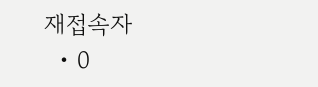재접속자
  • 0